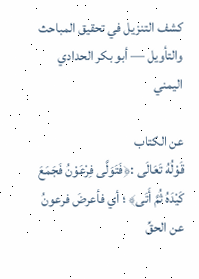كشف التنزيل في تحقيق المباحث والتأويل — أبو بكر الحدادي اليمني

عن الكتاب
قَوْلُهُ تَعَالَى :﴿فَتَوَلَّى فِرْعَوْنُ فَجَمَعَ كَيْدَهُ ثُمَّ أَتَى﴾ ؛ أي فأعرضَ فرعونُ عن الحقِّ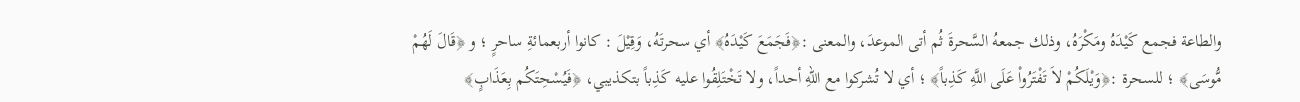والطاعة فجمع كَيْدَهُ ومَكْرَهُ، وذلك جمعهُ السَّحرةَ ثُم أتى الموعدَ، والمعنى :﴿فَجَمَعَ كَيْدَهُ﴾ أي سحرتَهُ، وَقِيْلَ : كانوا أربعمائةِ ساحرٍ ؛ و ﴿قَالَ لَهُمْ مُّوسَى﴾ ؛ للسحرة :﴿وَيْلَكُمْ لاَ تَفْتَرُواْ عَلَى اللَّهِ كَذِباً﴾ ؛ أي لا تُشركوا مع اللهِ أحداً، ولا تَخْتَلِقُوا عليه كَذِباً بتكذيبي، ﴿فَيُسْحِتَكُم بِعَذَابٍ﴾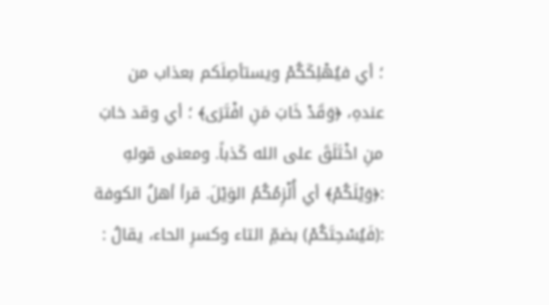؛ أي فيُهْلِكَكُمْ ويستأصِلَكم بعذاب من عندهِ، ﴿وَقَدْ خَابَ مَنِ افْتَرَى﴾ ؛ أي وقد خابَ منِ اخْتَلَقَ على الله كَذباً. ومعنى قولهِ :﴿وَيْلَكُمْ﴾ أي أُلْزِمُكُمُ الوَيْلَ. قرأ أهلُ الكوفة :(فَيُسْحِتَكُمْ) بضمِّ التاء وكسرِ الحاء، يقالُ :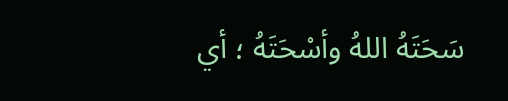سَحَتَهُ اللهُ وأسْحَتَهُ ؛ أي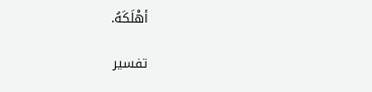أهْلَكَهُ.

تفسير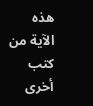هذه الآية من كتب أخرى